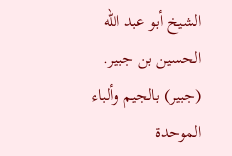الشيخ أبو عبد الله الحسين بن جبير. (جبير) بالجيم وألباء الموحدة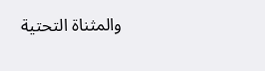والمثناة التحتية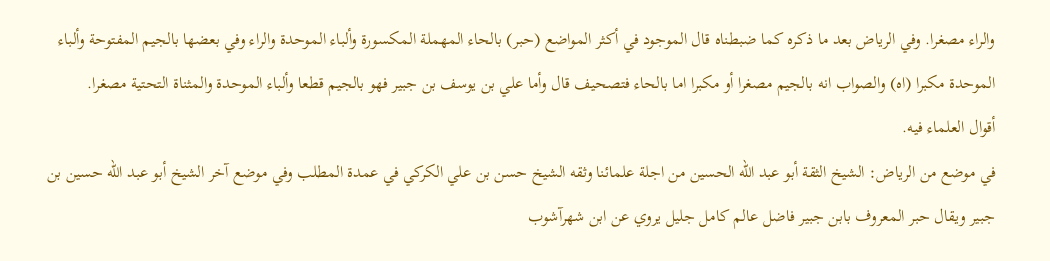والراء مصغرا. وفي الرياض بعد ما ذكره كما ضبطناه قال الموجود في أكثر المواضع (حبر) بالحاء المهملة المكسورة وألباء الموحدة والراء وفي بعضها بالجيم المفتوحة وألباء الموحدة مكبرا (اه) والصواب انه بالجيم مصغرا أو مكبرا اما بالحاء فتصحيف قال وأما علي بن يوسف بن جبير فهو بالجيم قطعا وألباء الموحدة والمثناة التحتية مصغرا.
أقوال العلماء فيه.
في موضع من الرياض: الشيخ الثقة أبو عبد الله الحسين من اجلة علمائنا وثقه الشيخ حسن بن علي الكركي في عمدة المطلب وفي موضع آخر الشيخ أبو عبد الله حسين بن جبير ويقال حبر المعروف بابن جبير فاضل عالم كامل جليل يروي عن ابن شهرآشوب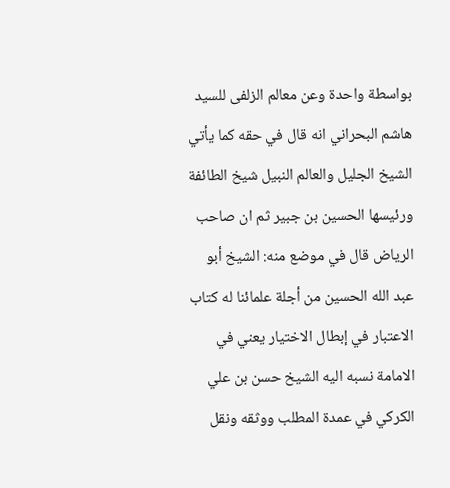بواسطة واحدة وعن معالم الزلفى للسيد هاشم البحراني انه قال في حقه كما يأتي الشيخ الجليل والعالم النبيل شيخ الطائفة ورئيسها الحسين بن جبير ثم ان صاحب الرياض قال في موضع منه: الشيخ أبو عبد الله الحسين من أجلة علمائنا له كتاب الاعتبار في إبطال الاختيار يعني في الامامة نسبه اليه الشيخ حسن بن علي الكركي في عمدة المطلب ووثقه ونقل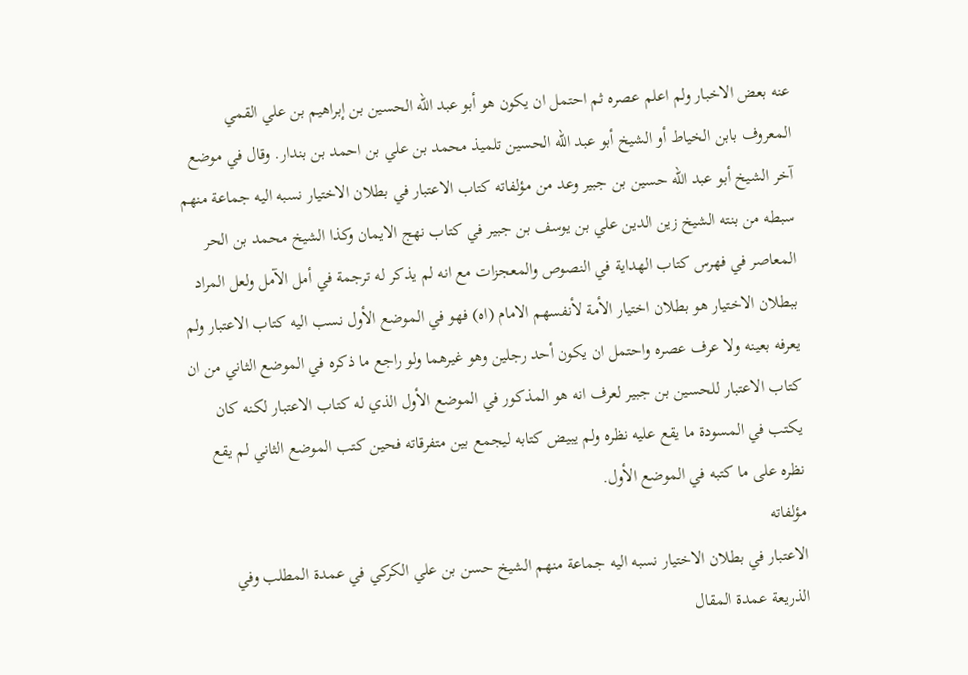عنه بعض الاخبار ولم اعلم عصره ثم احتمل ان يكون هو أبو عبد الله الحسين بن إبراهيم بن علي القمي المعروف بابن الخياط أو الشيخ أبو عبد الله الحسين تلميذ محمد بن علي بن احمد بن بندار. وقال في موضع آخر الشيخ أبو عبد الله حسين بن جبير وعد من مؤلفاته كتاب الاعتبار في بطلان الاختيار نسبه اليه جماعة منهم سبطه من بنته الشيخ زين الدين علي بن يوسف بن جبير في كتاب نهج الايمان وكذا الشيخ محمد بن الحر المعاصر في فهرس كتاب الهداية في النصوص والمعجزات مع انه لم يذكر له ترجمة في أمل الآمل ولعل المراد ببطلان الاختيار هو بطلان اختيار الأمة لأنفسهم الامام (اه) فهو في الموضع الأول نسب اليه كتاب الاعتبار ولم يعرفه بعينه ولا عرف عصره واحتمل ان يكون أحد رجلين وهو غيرهما ولو راجع ما ذكره في الموضع الثاني من ان كتاب الاعتبار للحسين بن جبير لعرف انه هو المذكور في الموضع الأول الذي له كتاب الاعتبار لكنه كان يكتب في المسودة ما يقع عليه نظره ولم يبيض كتابه ليجمع بين متفرقاته فحين كتب الموضع الثاني لم يقع نظره على ما كتبه في الموضع الأول.
مؤلفاته
الاعتبار في بطلان الاختيار نسبه اليه جماعة منهم الشيخ حسن بن علي الكركي في عمدة المطلب وفي الذريعة عمدة المقال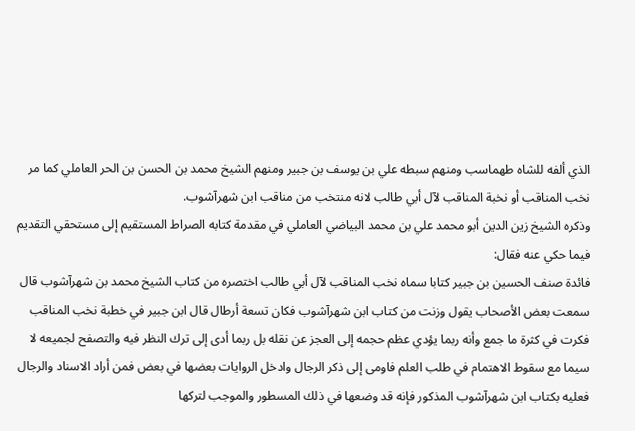الذي ألفه للشاه طهماسب ومنهم سبطه علي بن يوسف بن جبير ومنهم الشيخ محمد بن الحسن بن الحر العاملي كما مر نخب المناقب أو نخبة المناقب لآل أبي طالب لانه منتخب من مناقب ابن شهرآشوب.
وذكره الشيخ زين الدين أبو محمد علي بن محمد البياضي العاملي في مقدمة كتابه الصراط المستقيم إلى مستحقي التقديم فيما حكي عنه فقال:
فائدة صنف الحسين بن جبير كتابا سماه نخب المناقب لآل أبي طالب اختصره من كتاب الشيخ محمد بن شهرآشوب قال سمعت بعض الأصحاب يقول وزنت من كتاب ابن شهرآشوب فكان تسعة أرطال قال ابن جبير في خطبة نخب المناقب فكرت في كثرة ما جمع وأنه ربما يؤدي عظم حجمه إلى العجز عن نقله بل ربما أدى إلى ترك النظر فيه والتصفح لجميعه لا سيما مع سقوط الاهتمام في طلب العلم فاومى إلى ذكر الرجال وادخل الروايات بعضها في بعض فمن أراد الاسناد والرجال فعليه بكتاب ابن شهرآشوب المذكور فإنه قد وضعها في ذلك المسطور والموجب لتركها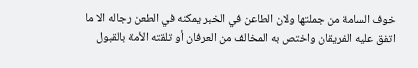خوف السامة من جملتها ولان الطاعن في الخبر يمكنه في الطعن رجاله الا ما اتفق عليه الفريقان واختص به المخالف من العرفان أو تلقته الأمة بالقبول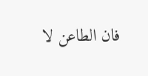فان الطاعن لا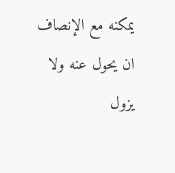يمكنه مع الإنصاف ان يحول عنه ولا يزول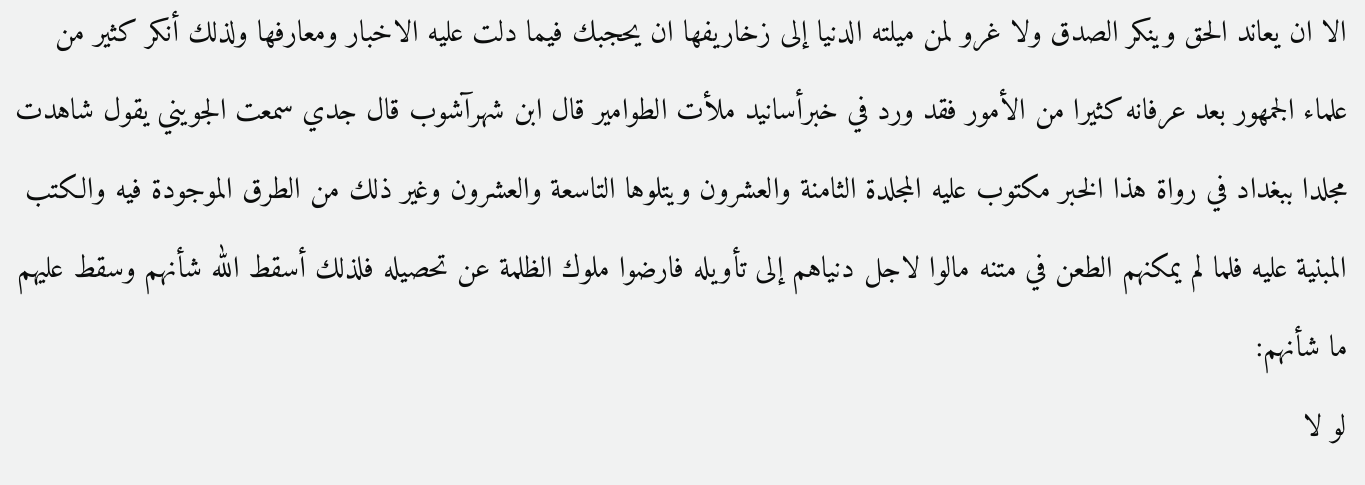الا ان يعاند الحق وينكر الصدق ولا غرو لمن ميلته الدنيا إلى زخاريفها ان يحجبك فيما دلت عليه الاخبار ومعارفها ولذلك أنكر كثير من علماء الجمهور بعد عرفانه كثيرا من الأمور فقد ورد في خبرأسانيد ملأت الطوامير قال ابن شهرآشوب قال جدي سمعت الجويني يقول شاهدت مجلدا ببغداد في رواة هذا الخبر مكتوب عليه المجلدة الثامنة والعشرون ويتلوها التاسعة والعشرون وغير ذلك من الطرق الموجودة فيه والكتب المبنية عليه فلما لم يمكنهم الطعن في متنه مالوا لاجل دنياهم إلى تأويله فارضوا ملوك الظلمة عن تحصيله فلذلك أسقط الله شأنهم وسقط عليهم ما شأنهم:
لو لا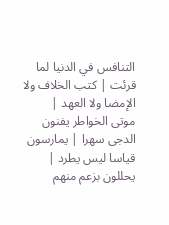التنافس في الدنيا لما قرئت | كتب الخلاف ولا الإمضا ولا العهد |
موتى الخواطر يفنون الدجى سهرا | يمارسون قياسا ليس يطرد |
يحللون بزعم منهم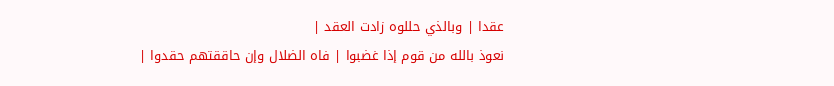عقدا | وبالذي حللوه زادت العقد |
نعوذ بالله من قوم إذا غضبوا | فاه الضلال وإن حاققتهم حقدوا |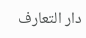دار التعارف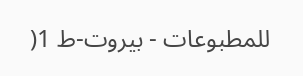للمطبوعات - بيروت-ط 1(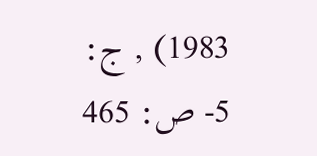1983) , ج: 5- ص: 465